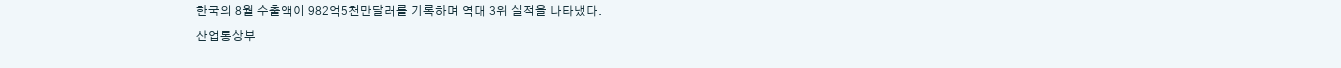한국의 8월 수출액이 982억5천만달러를 기록하며 역대 3위 실적을 나타냈다.
산업통상부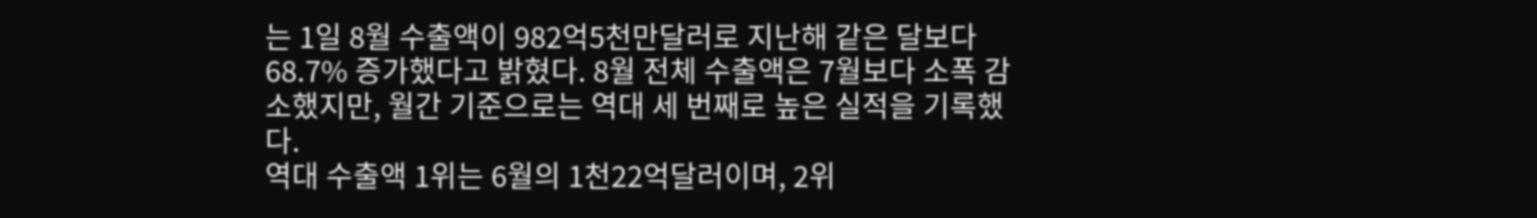는 1일 8월 수출액이 982억5천만달러로 지난해 같은 달보다 68.7% 증가했다고 밝혔다. 8월 전체 수출액은 7월보다 소폭 감소했지만, 월간 기준으로는 역대 세 번째로 높은 실적을 기록했다.
역대 수출액 1위는 6월의 1천22억달러이며, 2위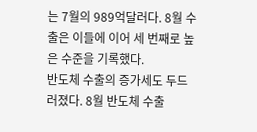는 7월의 989억달러다. 8월 수출은 이들에 이어 세 번째로 높은 수준을 기록했다.
반도체 수출의 증가세도 두드러졌다. 8월 반도체 수출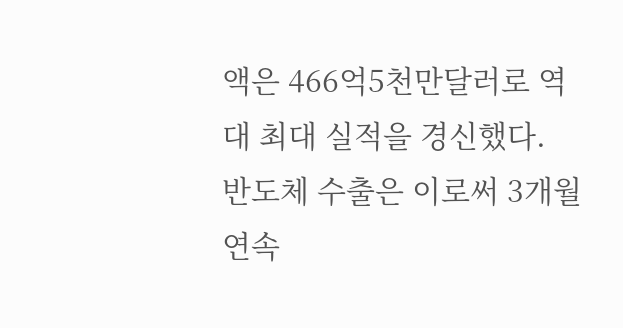액은 466억5천만달러로 역대 최대 실적을 경신했다.
반도체 수출은 이로써 3개월 연속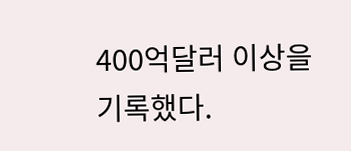400억달러 이상을 기록했다.